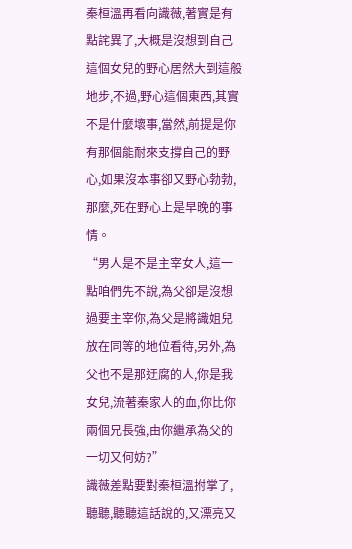秦桓溫再看向識薇,著實是有點詫異了,大概是沒想到自己這個女兒的野心居然大到這般地步,不過,野心這個東西,其實不是什麼壞事,當然,前提是你有那個能耐來支撐自己的野心,如果沒本事卻又野心勃勃,那麼,死在野心上是早晚的事情。
“男人是不是主宰女人,這一點咱們先不說,為父卻是沒想過要主宰你,為父是將識姐兒放在同等的地位看待,另外,為父也不是那迂腐的人,你是我女兒,流著秦家人的血,你比你兩個兄長強,由你繼承為父的一切又何妨?”
識薇差點要對秦桓溫拊掌了,聽聽,聽聽這話說的,又漂亮又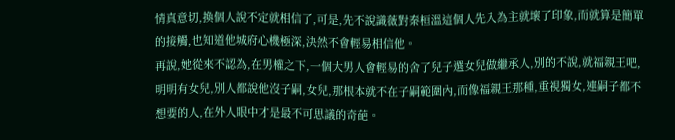情真意切,換個人說不定就相信了,可是,先不說識薇對秦桓溫這個人先入為主就壞了印象,而就算是簡單的接觸,也知道他城府心機極深,決然不會輕易相信他。
再說,她從來不認為,在男權之下,一個大男人會輕易的舍了兒子選女兒做繼承人,別的不說,就福親王吧,明明有女兒,別人都說他沒子嗣,女兒,那根本就不在子嗣範圍內,而像福親王那種,重視獨女,連嗣子都不想要的人,在外人眼中才是最不可思議的奇葩。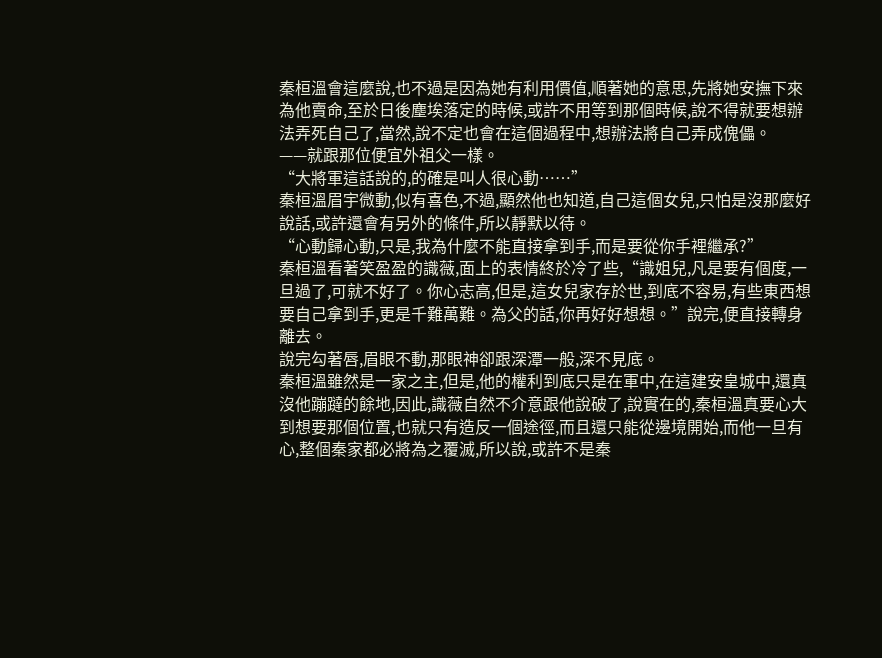秦桓溫會這麼說,也不過是因為她有利用價值,順著她的意思,先將她安撫下來為他賣命,至於日後塵埃落定的時候,或許不用等到那個時候,說不得就要想辦法弄死自己了,當然,說不定也會在這個過程中,想辦法將自己弄成傀儡。
——就跟那位便宜外祖父一樣。
“大將軍這話說的,的確是叫人很心動……”
秦桓溫眉宇微動,似有喜色,不過,顯然他也知道,自己這個女兒,只怕是沒那麼好說話,或許還會有另外的條件,所以靜默以待。
“心動歸心動,只是,我為什麼不能直接拿到手,而是要從你手裡繼承?”
秦桓溫看著笑盈盈的識薇,面上的表情終於冷了些,“識姐兒,凡是要有個度,一旦過了,可就不好了。你心志高,但是,這女兒家存於世,到底不容易,有些東西想要自己拿到手,更是千難萬難。為父的話,你再好好想想。”說完,便直接轉身離去。
說完勾著唇,眉眼不動,那眼神卻跟深潭一般,深不見底。
秦桓溫雖然是一家之主,但是,他的權利到底只是在軍中,在這建安皇城中,還真沒他蹦躂的餘地,因此,識薇自然不介意跟他說破了,說實在的,秦桓溫真要心大到想要那個位置,也就只有造反一個途徑,而且還只能從邊境開始,而他一旦有心,整個秦家都必將為之覆滅,所以說,或許不是秦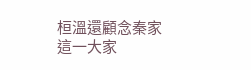桓溫還顧念秦家這一大家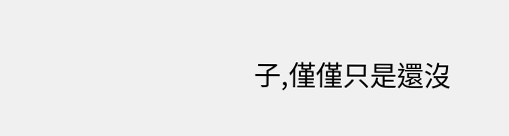子,僅僅只是還沒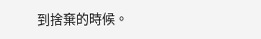到捨棄的時候。